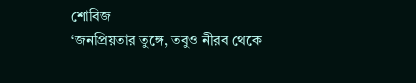শোবিজ
‘জনপ্রিয়তার তুঙ্গে, তবুও নীরব থেকে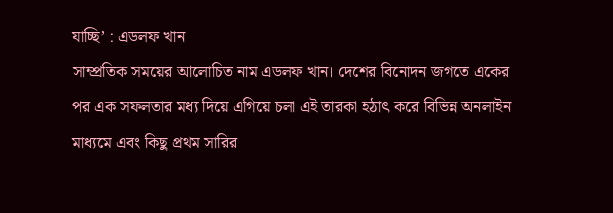যাচ্ছি’ : এডলফ খান
সাম্প্রতিক সময়ের আলোচিত নাম এডলফ খান। দেশের বিনোদন জগতে একের পর এক সফলতার মধ্য দিয়ে এগিয়ে চলা এই তারকা হঠাৎ করে বিভিন্ন অনলাইন মাধ্যমে এবং কিছু প্রথম সারির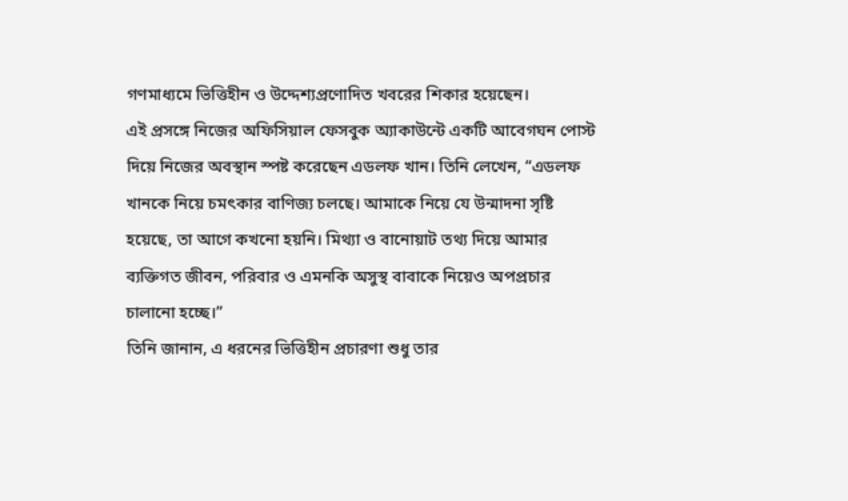গণমাধ্যমে ভিত্তিহীন ও উদ্দেশ্যপ্রণোদিত খবরের শিকার হয়েছেন।
এই প্রসঙ্গে নিজের অফিসিয়াল ফেসবুক অ্যাকাউন্টে একটি আবেগঘন পোস্ট দিয়ে নিজের অবস্থান স্পষ্ট করেছেন এডলফ খান। তিনি লেখেন, “এডলফ খানকে নিয়ে চমৎকার বাণিজ্য চলছে। আমাকে নিয়ে যে উন্মাদনা সৃষ্টি হয়েছে, তা আগে কখনো হয়নি। মিথ্যা ও বানোয়াট তথ্য দিয়ে আমার ব্যক্তিগত জীবন, পরিবার ও এমনকি অসুস্থ বাবাকে নিয়েও অপপ্রচার চালানো হচ্ছে।”
তিনি জানান, এ ধরনের ভিত্তিহীন প্রচারণা শুধু তার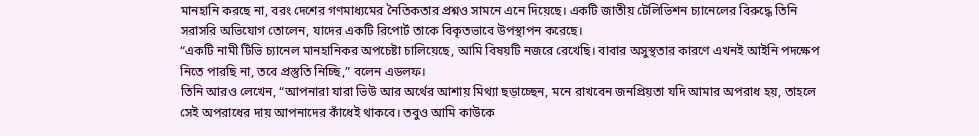মানহানি করছে না, বরং দেশের গণমাধ্যমের নৈতিকতার প্রশ্নও সামনে এনে দিয়েছে। একটি জাতীয় টেলিভিশন চ্যানেলের বিরুদ্ধে তিনি সরাসরি অভিযোগ তোলেন, যাদের একটি রিপোর্ট তাকে বিকৃতভাবে উপস্থাপন করেছে।
“একটি নামী টিভি চ্যানেল মানহানিকর অপচেষ্টা চালিয়েছে, আমি বিষয়টি নজরে রেখেছি। বাবার অসুস্থতার কারণে এখনই আইনি পদক্ষেপ নিতে পারছি না, তবে প্রস্তুতি নিচ্ছি,” বলেন এডলফ।
তিনি আরও লেখেন, “আপনারা যারা ভিউ আর অর্থের আশায় মিথ্যা ছড়াচ্ছেন, মনে রাখবেন জনপ্রিয়তা যদি আমার অপরাধ হয়, তাহলে সেই অপরাধের দায় আপনাদের কাঁধেই থাকবে। তবুও আমি কাউকে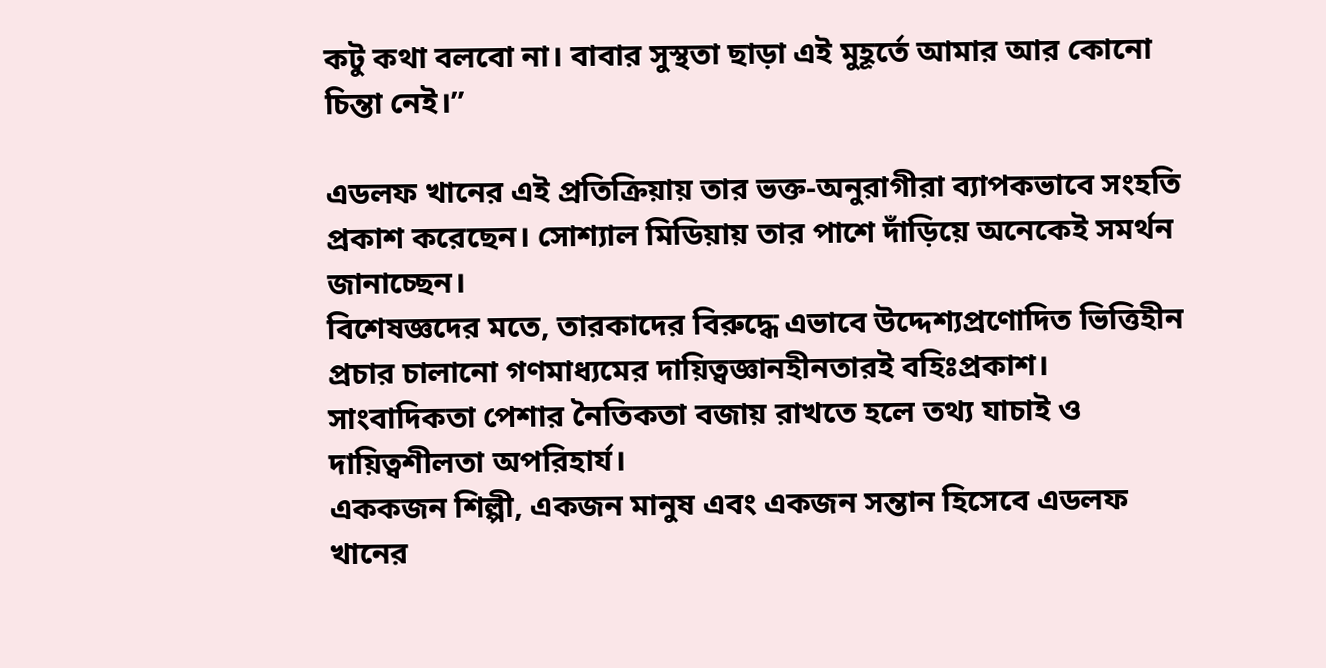কটু কথা বলবো না। বাবার সুস্থতা ছাড়া এই মুহূর্তে আমার আর কোনো চিন্তা নেই।”

এডলফ খানের এই প্রতিক্রিয়ায় তার ভক্ত-অনুরাগীরা ব্যাপকভাবে সংহতি প্রকাশ করেছেন। সোশ্যাল মিডিয়ায় তার পাশে দাঁড়িয়ে অনেকেই সমর্থন জানাচ্ছেন।
বিশেষজ্ঞদের মতে, তারকাদের বিরুদ্ধে এভাবে উদ্দেশ্যপ্রণোদিত ভিত্তিহীন প্রচার চালানো গণমাধ্যমের দায়িত্বজ্ঞানহীনতারই বহিঃপ্রকাশ। সাংবাদিকতা পেশার নৈতিকতা বজায় রাখতে হলে তথ্য যাচাই ও দায়িত্বশীলতা অপরিহার্য।
এককজন শিল্পী, একজন মানুষ এবং একজন সন্তান হিসেবে এডলফ খানের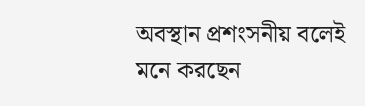অবস্থান প্রশংসনীয় বলেই মনে করছেন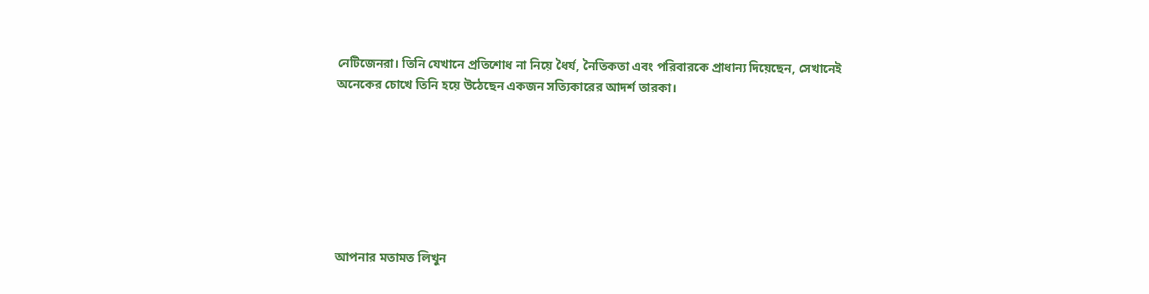নেটিজেনরা। তিনি যেখানে প্রতিশোধ না নিয়ে ধৈর্য, নৈতিকতা এবং পরিবারকে প্রাধান্য দিয়েছেন, সেখানেই অনেকের চোখে তিনি হয়ে উঠেছেন একজন সত্যিকারের আদর্শ তারকা।







আপনার মতামত লিখুন